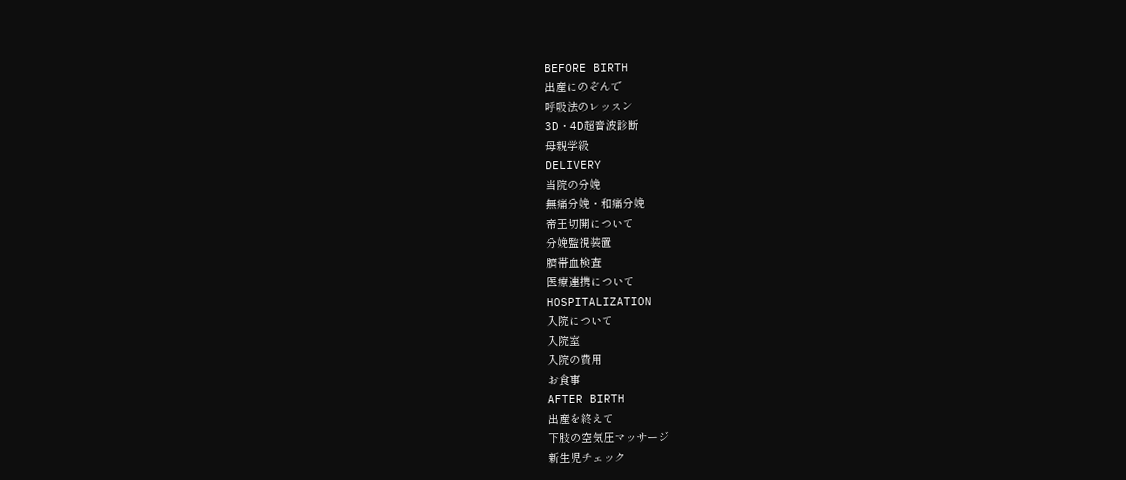BEFORE BIRTH
出産にのぞんで
呼吸法のレッスン
3D・4D超音波診断
母親学級
DELIVERY
当院の分娩
無痛分娩・和痛分娩
帝王切開について
分娩監視装置
臍帯血検査
医療連携について
HOSPITALIZATION
入院について
入院室
入院の費用
お食事
AFTER BIRTH
出産を終えて
下肢の空気圧マッサージ
新生児チェック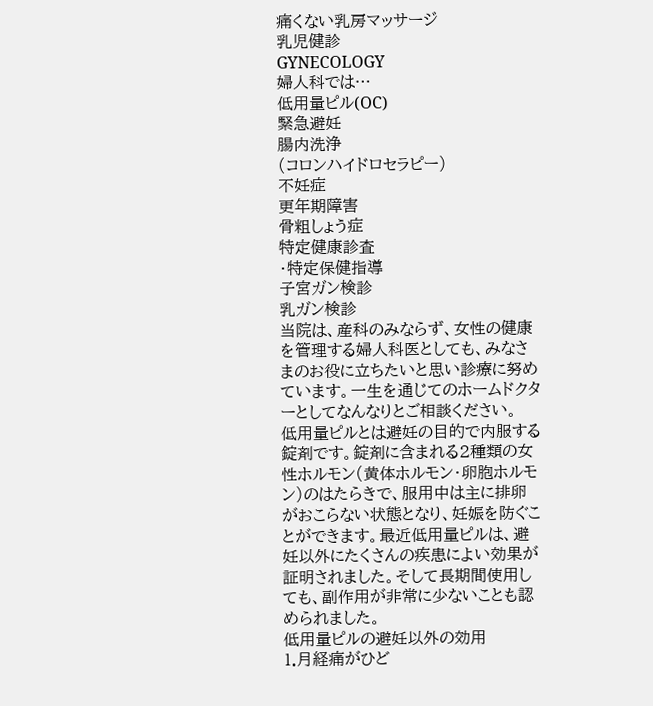痛くない乳房マッサージ
乳児健診
GYNECOLOGY
婦人科では…
低用量ピル(OC)
緊急避妊
腸内洗浄
(コロンハイドロセラピー)
不妊症
更年期障害
骨粗しょう症
特定健康診査
・特定保健指導
子宮ガン検診
乳ガン検診
当院は、産科のみならず、女性の健康を管理する婦人科医としても、みなさまのお役に立ちたいと思い診療に努めています。一生を通じてのホームドクターとしてなんなりとご相談ください。
低用量ピルとは避妊の目的で内服する錠剤です。錠剤に含まれる2種類の女性ホルモン(黄体ホルモン・卵胞ホルモン)のはたらきで、服用中は主に排卵がおこらない状態となり、妊娠を防ぐことができます。最近低用量ピルは、避妊以外にたくさんの疾患によい効果が証明されました。そして長期間使用しても、副作用が非常に少ないことも認められました。
低用量ピルの避妊以外の効用
1.月経痛がひど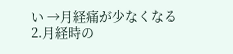い →月経痛が少なくなる
2.月経時の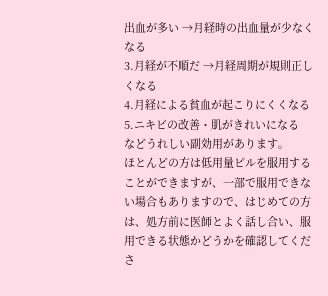出血が多い →月経時の出血量が少なくなる
3.月経が不順だ →月経周期が規則正しくなる
4.月経による貧血が起こりにくくなる
5.ニキビの改善・肌がきれいになる
などうれしい副効用があります。
ほとんどの方は低用量ピルを服用することができますが、一部で服用できない場合もありますので、はじめての方は、処方前に医師とよく話し合い、服用できる状態かどうかを確認してくださ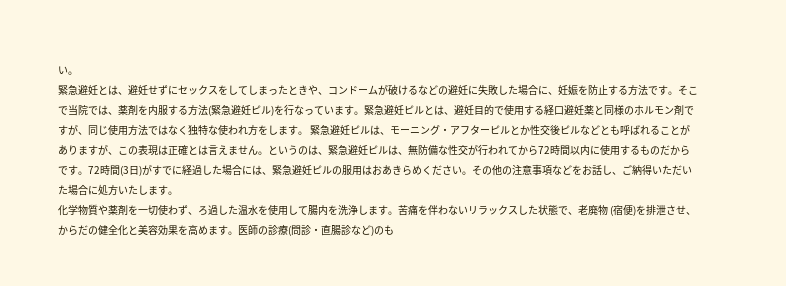い。
緊急避妊とは、避妊せずにセックスをしてしまったときや、コンドームが破けるなどの避妊に失敗した場合に、妊娠を防止する方法です。そこで当院では、薬剤を内服する方法(緊急避妊ピル)を行なっています。緊急避妊ピルとは、避妊目的で使用する経口避妊薬と同様のホルモン剤ですが、同じ使用方法ではなく独特な使われ方をします。 緊急避妊ピルは、モーニング・アフターピルとか性交後ピルなどとも呼ばれることがありますが、この表現は正確とは言えません。というのは、緊急避妊ピルは、無防備な性交が行われてから72時間以内に使用するものだからです。72時間(3日)がすでに経過した場合には、緊急避妊ピルの服用はおあきらめください。その他の注意事項などをお話し、ご納得いただいた場合に処方いたします。
化学物質や薬剤を一切使わず、ろ過した温水を使用して腸内を洗浄します。苦痛を伴わないリラックスした状態で、老廃物 (宿便)を排泄させ、からだの健全化と美容効果を高めます。医師の診療(問診・直腸診など)のも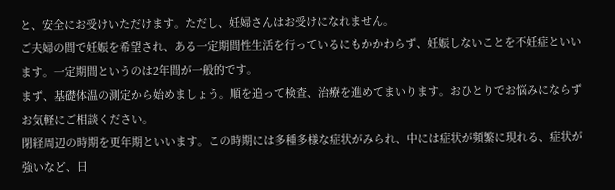と、安全にお受けいただけます。ただし、妊婦さんはお受けになれません。
ご夫婦の間で妊娠を希望され、ある一定期間性生活を行っているにもかかわらず、妊娠しないことを不妊症といいます。一定期間というのは2年間が一般的です。
まず、基礎体温の測定から始めましょう。順を追って検査、治療を進めてまいります。おひとりでお悩みにならずお気軽にご相談ください。
閉経周辺の時期を更年期といいます。この時期には多種多様な症状がみられ、中には症状が頻繁に現れる、症状が強いなど、日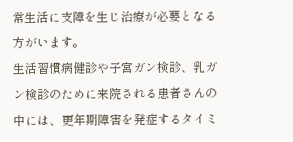常生活に支障を生じ治療が必要となる方がいます。
生活習慣病健診や子宮ガン検診、乳ガン検診のために来院される患者さんの中には、更年期障害を発症するタイミ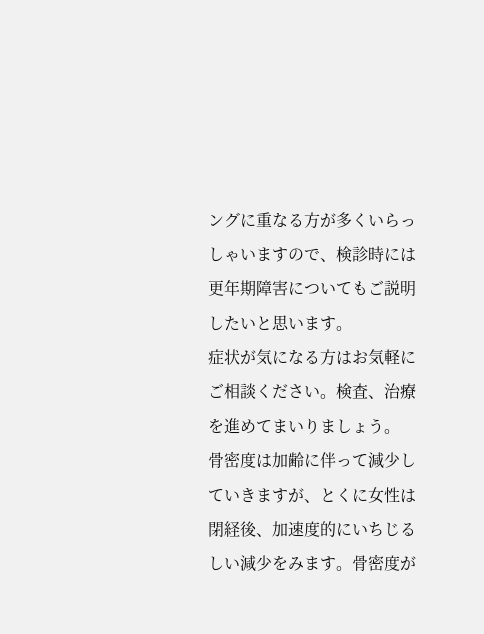ングに重なる方が多くいらっしゃいますので、検診時には更年期障害についてもご説明したいと思います。
症状が気になる方はお気軽にご相談ください。検査、治療を進めてまいりましょう。
骨密度は加齢に伴って減少していきますが、とくに女性は閉経後、加速度的にいちじるしい減少をみます。骨密度が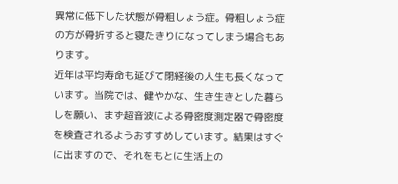異常に低下した状態が骨粗しょう症。骨粗しょう症の方が骨折すると寝たきりになってしまう場合もあります。
近年は平均寿命も延びて閉経後の人生も長くなっています。当院では、健やかな、生き生きとした暮らしを願い、まず超音波による骨密度測定器で骨密度を検査されるようおすすめしています。結果はすぐに出ますので、それをもとに生活上の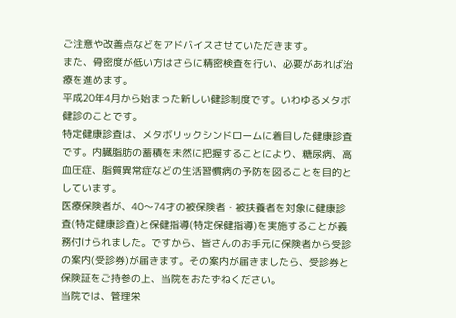ご注意や改善点などをアドバイスさせていただきます。
また、骨密度が低い方はさらに精密検査を行い、必要があれば治療を進めます。
平成20年4月から始まった新しい健診制度です。いわゆるメタボ健診のことです。
特定健康診査は、メタボリックシンドロームに着目した健康診査です。内臓脂肪の蓄積を未然に把握することにより、糖尿病、高血圧症、脂質異常症などの生活習慣病の予防を図ることを目的としています。
医療保険者が、40〜74才の被保険者・被扶養者を対象に健康診査(特定健康診査)と保健指導(特定保健指導)を実施することが義務付けられました。ですから、皆さんのお手元に保険者から受診の案内(受診券)が届きます。その案内が届きましたら、受診券と保険証をご持参の上、当院をおたずねください。
当院では、管理栄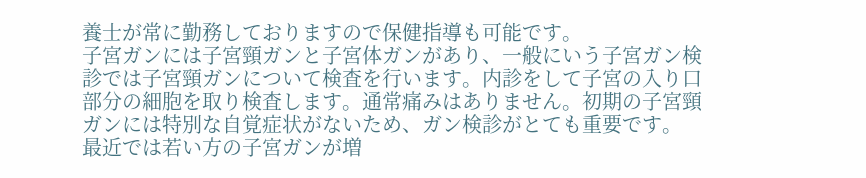養士が常に勤務しておりますので保健指導も可能です。
子宮ガンには子宮頸ガンと子宮体ガンがあり、一般にいう子宮ガン検診では子宮頸ガンについて検査を行います。内診をして子宮の入り口部分の細胞を取り検査します。通常痛みはありません。初期の子宮頸ガンには特別な自覚症状がないため、ガン検診がとても重要です。
最近では若い方の子宮ガンが増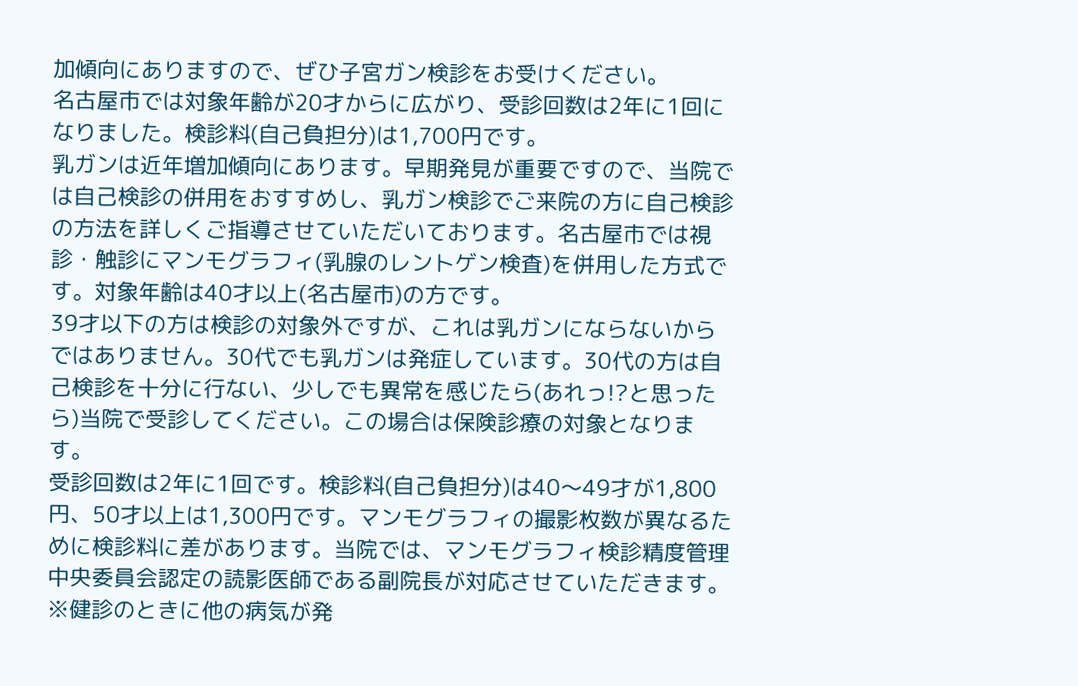加傾向にありますので、ぜひ子宮ガン検診をお受けください。
名古屋市では対象年齢が20才からに広がり、受診回数は2年に1回になりました。検診料(自己負担分)は1,700円です。
乳ガンは近年増加傾向にあります。早期発見が重要ですので、当院では自己検診の併用をおすすめし、乳ガン検診でご来院の方に自己検診の方法を詳しくご指導させていただいております。名古屋市では視診・触診にマンモグラフィ(乳腺のレントゲン検査)を併用した方式です。対象年齢は40才以上(名古屋市)の方です。
39才以下の方は検診の対象外ですが、これは乳ガンにならないからではありません。30代でも乳ガンは発症しています。30代の方は自己検診を十分に行ない、少しでも異常を感じたら(あれっ!?と思ったら)当院で受診してください。この場合は保険診療の対象となります。
受診回数は2年に1回です。検診料(自己負担分)は40〜49才が1,800円、50才以上は1,300円です。マンモグラフィの撮影枚数が異なるために検診料に差があります。当院では、マンモグラフィ検診精度管理中央委員会認定の読影医師である副院長が対応させていただきます。
※健診のときに他の病気が発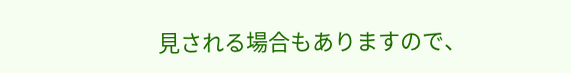見される場合もありますので、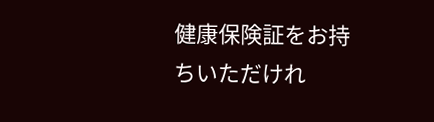健康保険証をお持ちいただけれ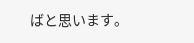ばと思います。